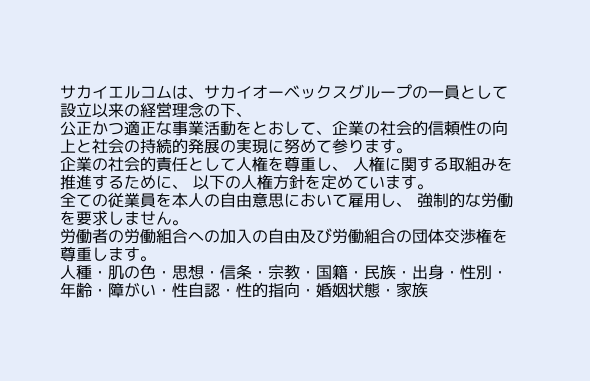サカイエルコムは、サカイオーベックスグループの一員として設立以来の経営理念の下、
公正かつ適正な事業活動をとおして、企業の社会的信頼性の向上と社会の持続的発展の実現に努めて参ります。
企業の社会的責任として人権を尊重し、 人権に関する取組みを推進するために、 以下の人権方針を定めています。
全ての従業員を本人の自由意思において雇用し、 強制的な労働を要求しません。
労働者の労働組合への加入の自由及び労働組合の団体交渉権を尊重します。
人種・肌の色・思想・信条・宗教・国籍・民族・出身・性別・年齢・障がい・性自認・性的指向・婚姻状態・家族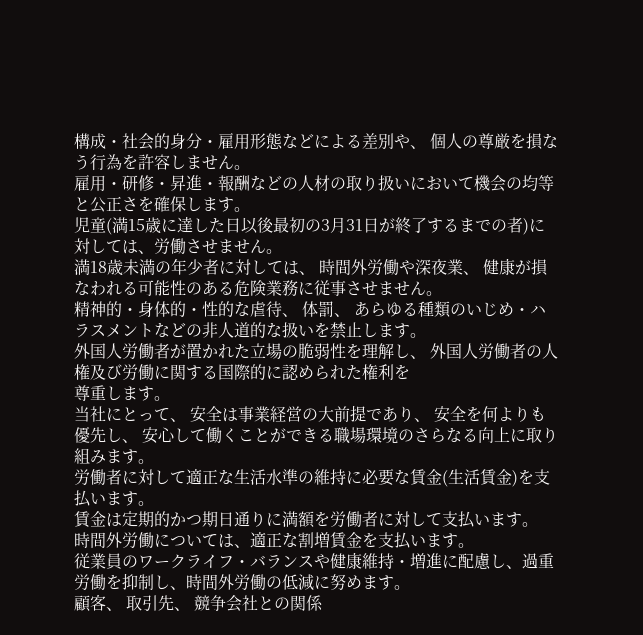構成・社会的身分・雇用形態などによる差別や、 個人の尊厳を損なう行為を許容しません。
雇用・研修・昇進・報酬などの人材の取り扱いにおいて機会の均等と公正さを確保します。
児童(満15歳に達した日以後最初の3月31日が終了するまでの者)に対しては、労働させません。
満18歳未満の年少者に対しては、 時間外労働や深夜業、 健康が損なわれる可能性のある危険業務に従事させません。
精神的・身体的・性的な虐待、 体罰、 あらゆる種類のいじめ・ハラスメントなどの非人道的な扱いを禁止します。
外国人労働者が置かれた立場の脆弱性を理解し、 外国人労働者の人権及び労働に関する国際的に認められた権利を
尊重します。
当社にとって、 安全は事業経営の大前提であり、 安全を何よりも優先し、 安心して働くことができる職場環境のさらなる向上に取り組みます。
労働者に対して適正な生活水準の維持に必要な賃金(生活賃金)を支払います。
賃金は定期的かつ期日通りに満額を労働者に対して支払います。
時間外労働については、適正な割増賃金を支払います。
従業員のワークライフ・バランスや健康維持・増進に配慮し、過重労働を抑制し、時間外労働の低減に努めます。
顧客、 取引先、 競争会社との関係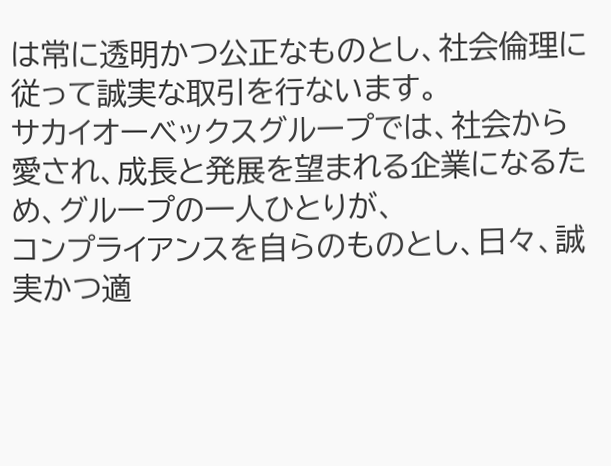は常に透明かつ公正なものとし、社会倫理に従って誠実な取引を行ないます。
サカイオーベックスグループでは、社会から愛され、成長と発展を望まれる企業になるため、グループの一人ひとりが、
コンプライアンスを自らのものとし、日々、誠実かつ適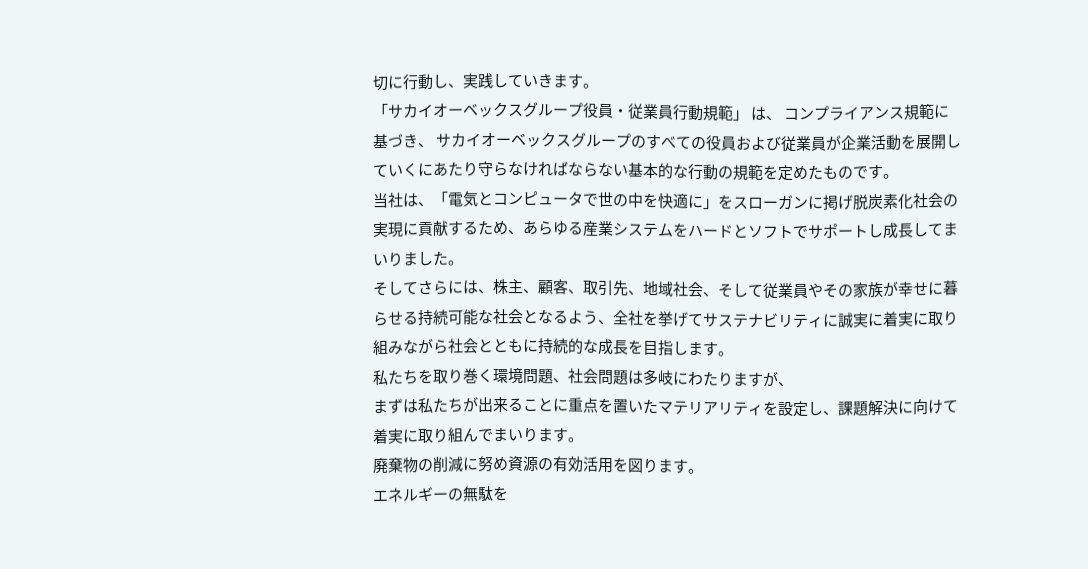切に行動し、実践していきます。
「サカイオーベックスグループ役員・従業員行動規範」 は、 コンプライアンス規範に基づき、 サカイオーベックスグループのすべての役員および従業員が企業活動を展開していくにあたり守らなければならない基本的な行動の規範を定めたものです。
当社は、「電気とコンピュータで世の中を快適に」をスローガンに掲げ脱炭素化社会の実現に貢献するため、あらゆる産業システムをハードとソフトでサポートし成長してまいりました。
そしてさらには、株主、顧客、取引先、地域社会、そして従業員やその家族が幸せに暮らせる持続可能な社会となるよう、全社を挙げてサステナビリティに誠実に着実に取り組みながら社会とともに持続的な成長を目指します。
私たちを取り巻く環境問題、社会問題は多岐にわたりますが、
まずは私たちが出来ることに重点を置いたマテリアリティを設定し、課題解決に向けて着実に取り組んでまいります。
廃棄物の削減に努め資源の有効活用を図ります。
エネルギーの無駄を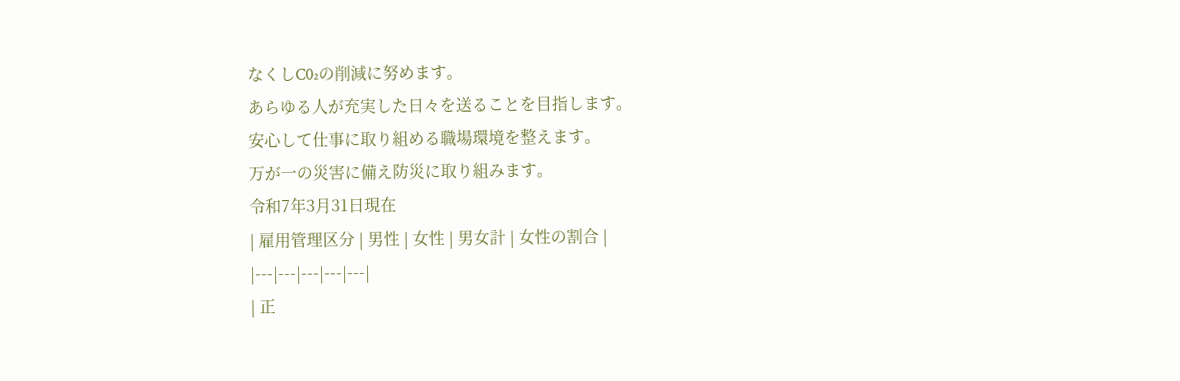なくしC0₂の削減に努めます。
あらゆる人が充実した日々を送ることを目指します。
安心して仕事に取り組める職場環境を整えます。
万が一の災害に備え防災に取り組みます。
令和7年3月31日現在
| 雇用管理区分 | 男性 | 女性 | 男女計 | 女性の割合 |
|---|---|---|---|---|
| 正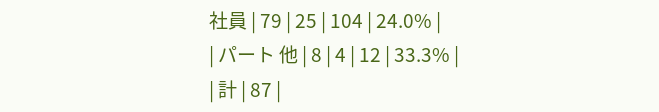社員 | 79 | 25 | 104 | 24.0% |
| パート 他 | 8 | 4 | 12 | 33.3% |
| 計 | 87 |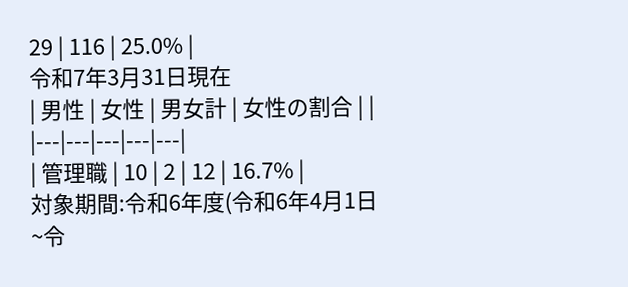29 | 116 | 25.0% |
令和7年3月31日現在
| 男性 | 女性 | 男女計 | 女性の割合 | |
|---|---|---|---|---|
| 管理職 | 10 | 2 | 12 | 16.7% |
対象期間:令和6年度(令和6年4月1日~令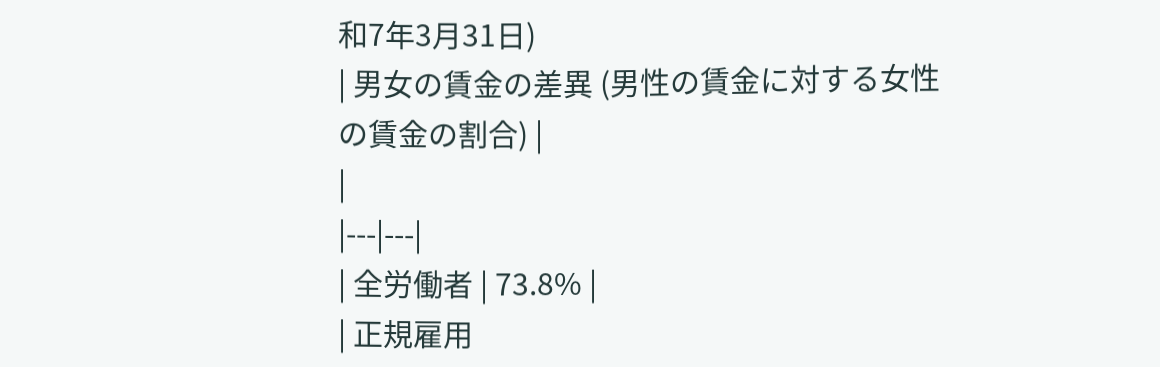和7年3月31日)
| 男女の賃金の差異 (男性の賃金に対する女性の賃金の割合) |
|
|---|---|
| 全労働者 | 73.8% |
| 正規雇用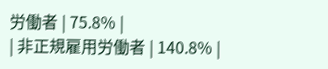労働者 | 75.8% |
| 非正規雇用労働者 | 140.8% |